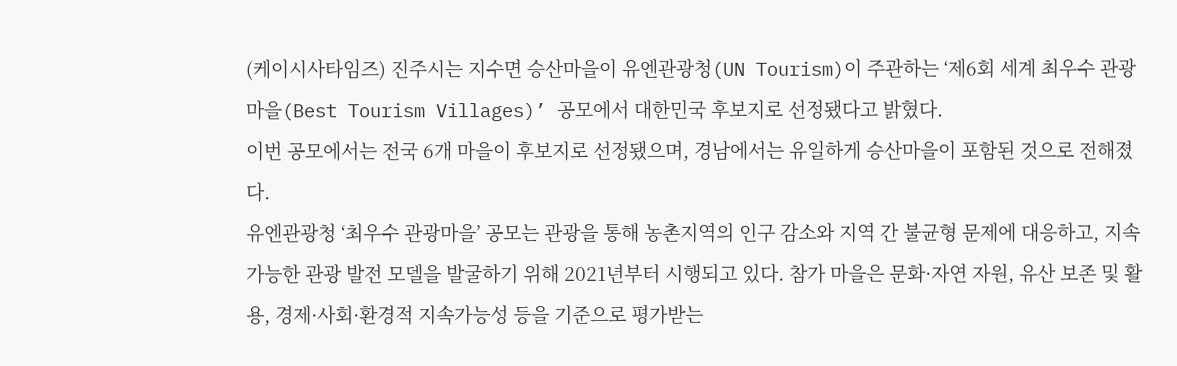(케이시사타임즈) 진주시는 지수면 승산마을이 유엔관광청(UN Tourism)이 주관하는 ‘제6회 세계 최우수 관광마을(Best Tourism Villages)’ 공모에서 대한민국 후보지로 선정됐다고 밝혔다.
이번 공모에서는 전국 6개 마을이 후보지로 선정됐으며, 경남에서는 유일하게 승산마을이 포함된 것으로 전해졌다.
유엔관광청 ‘최우수 관광마을’ 공모는 관광을 통해 농촌지역의 인구 감소와 지역 간 불균형 문제에 대응하고, 지속 가능한 관광 발전 모델을 발굴하기 위해 2021년부터 시행되고 있다. 참가 마을은 문화·자연 자원, 유산 보존 및 활용, 경제·사회·환경적 지속가능성 등을 기준으로 평가받는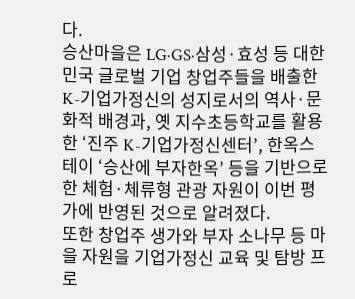다.
승산마을은 LG·GS·삼성·효성 등 대한민국 글로벌 기업 창업주들을 배출한 K-기업가정신의 성지로서의 역사·문화적 배경과, 옛 지수초등학교를 활용한 ‘진주 K-기업가정신센터’, 한옥스테이 ‘승산에 부자한옥’ 등을 기반으로 한 체험·체류형 관광 자원이 이번 평가에 반영된 것으로 알려졌다.
또한 창업주 생가와 부자 소나무 등 마을 자원을 기업가정신 교육 및 탐방 프로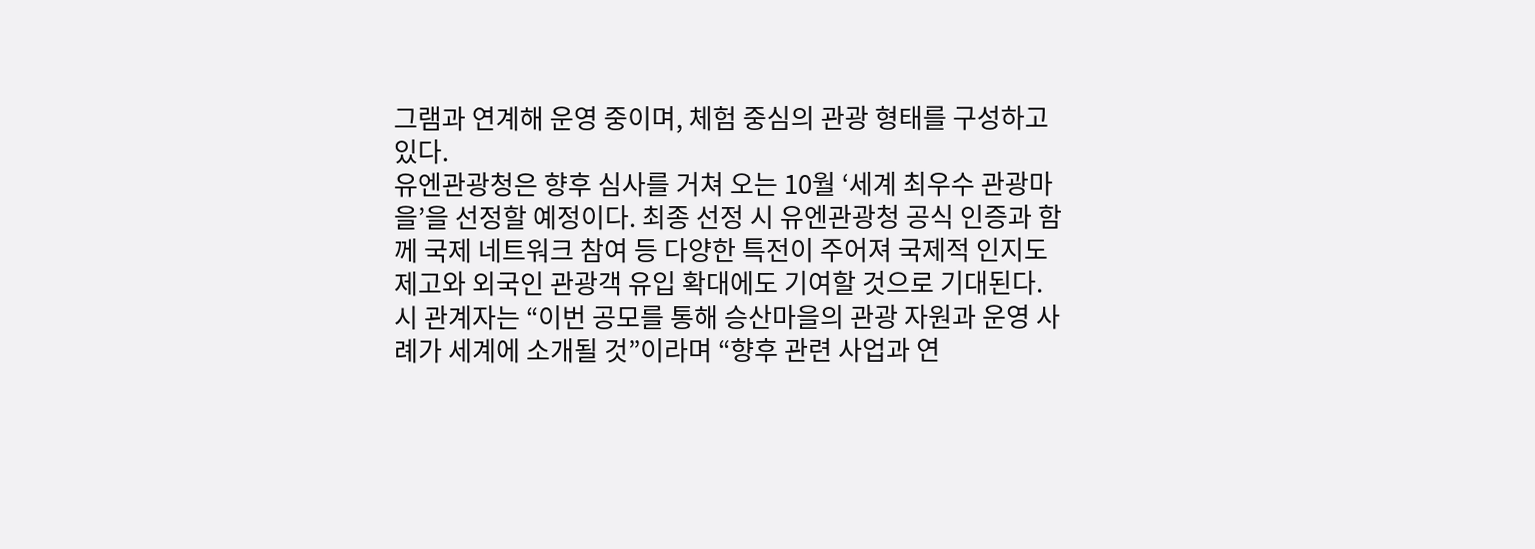그램과 연계해 운영 중이며, 체험 중심의 관광 형태를 구성하고 있다.
유엔관광청은 향후 심사를 거쳐 오는 10월 ‘세계 최우수 관광마을’을 선정할 예정이다. 최종 선정 시 유엔관광청 공식 인증과 함께 국제 네트워크 참여 등 다양한 특전이 주어져 국제적 인지도 제고와 외국인 관광객 유입 확대에도 기여할 것으로 기대된다.
시 관계자는 “이번 공모를 통해 승산마을의 관광 자원과 운영 사례가 세계에 소개될 것”이라며 “향후 관련 사업과 연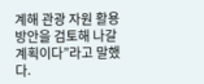계해 관광 자원 활용 방안을 검토해 나갈 계획이다”라고 말했다.